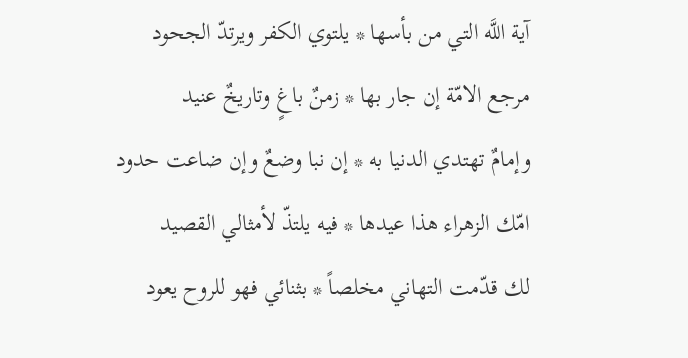آية اللَّه التي من بأسها * يلتوي الكفر ويرتدّ الجحود
مرجع الامّة إن جار بها * زمنٌ باغٍ وتاريخٌ عنيد
وإمامٌ تهتدي الدنيا به * إن نبا وضعٌ وإن ضاعت حدود
امّك الزهراء هذا عيدها * فيه يلتذّ لأمثالي القصيد
لك قدّمت التهاني مخلصاً * بثنائي فهو للروح يعود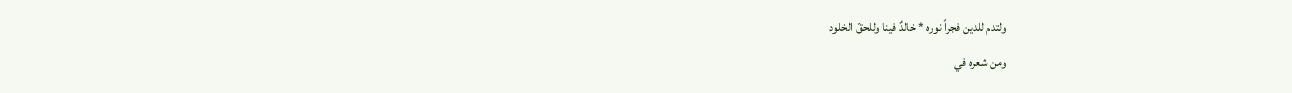ولتدم للدين فجراً نوره * خالدٌ فينا وللحقّ الخلود
ومن شعره في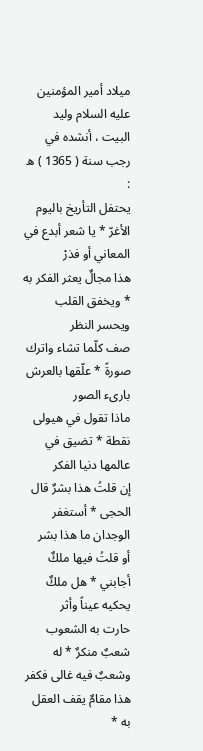ميلاد أمير المؤمنين عليه السلام وليد البيت ، أنشده في رجب سنة ( 1365 ) ه :
يحتفل التأريخ باليوم الأغرّ * يا شعر أبدع في المعاني أو فذرْ
هذا مجالٌ يعثر الفكر به * ويخفق القلب ويحسر النظر
صف كلّما تشاء واترك صورةً * علّقها بالعرش بارىء الصور
ماذا تقول في هيولى نقطة * تضيق في عالمها دنيا الفكر
إن قلتُ هذا بشرٌ قال الحجى * أستغفر الوجدان ما هذا بشر
أو قلتُ فيها ملكٌ أجابني * هل ملكٌ يحكيه عيناً وأثر
حارت به الشعوب شعبٌ منكرٌ * له وشعبٌ فيه غالى فكفر
هذا مقامٌ يقف العقل به *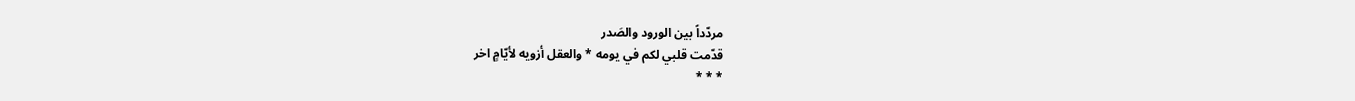مردّداً بين الورود والصَدر
قدّمت قلبي لكم في يومه * والعقل أزويه لأيّامٍ اخر
* * *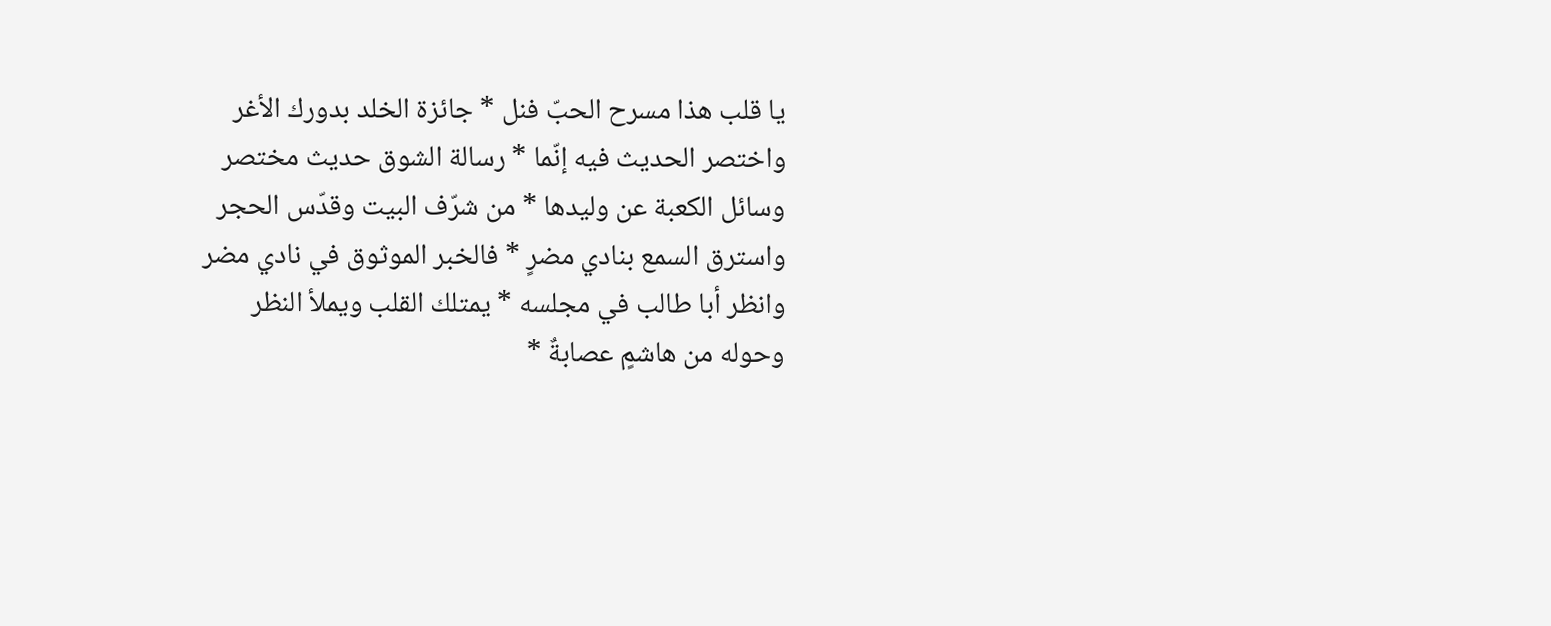يا قلب هذا مسرح الحبّ فنل * جائزة الخلد بدورك الأغر
واختصر الحديث فيه إنّما * رسالة الشوق حديث مختصر
وسائل الكعبة عن وليدها * من شرّف البيت وقدّس الحجر
واسترق السمع بنادي مضرٍ * فالخبر الموثوق في نادي مضر
وانظر أبا طالب في مجلسه * يمتلك القلب ويملأ النظر
وحوله من هاشمٍ عصابةٌ *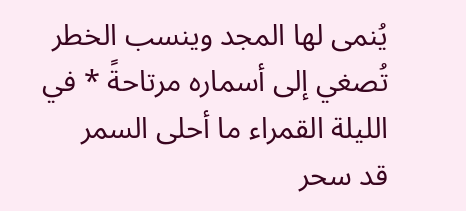يُنمى لها المجد وينسب الخطر
تُصغي إلى أسماره مرتاحةً * في الليلة القمراء ما أحلى السمر
قد سحر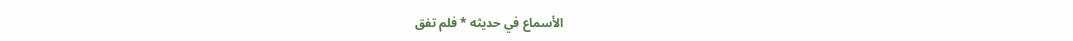الأسماع في حديثه * فلم تفق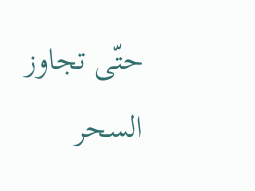حتّى تجاوز السحر